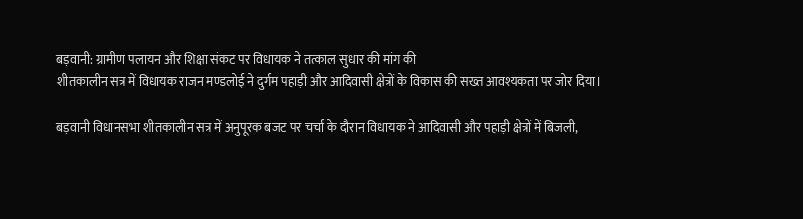बड़वानी: ग्रामीण पलायन और शिक्षा संकट पर विधायक ने तत्काल सुधार की मांग की
शीतकालीन सत्र में विधायक राजन मण्डलोई ने दुर्गम पहाड़ी और आदिवासी क्षेत्रों के विकास की सख्त आवश्यकता पर जोर दिया।

बड़वानी विधानसभा शीतकालीन सत्र में अनुपूरक बजट पर चर्चा के दौरान विधायक ने आदिवासी और पहाड़ी क्षेत्रों में बिजली,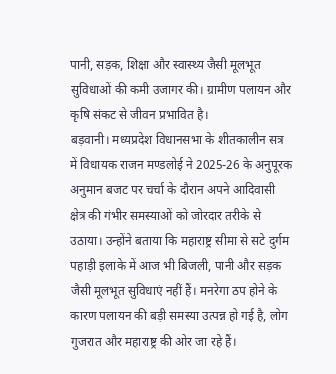पानी, सड़क, शिक्षा और स्वास्थ्य जैसी मूलभूत सुविधाओं की कमी उजागर की। ग्रामीण पलायन और कृषि संकट से जीवन प्रभावित है।
बड़वानी। मध्यप्रदेश विधानसभा के शीतकालीन सत्र में विधायक राजन मण्डलोई ने 2025-26 के अनुपूरक अनुमान बजट पर चर्चा के दौरान अपने आदिवासी क्षेत्र की गंभीर समस्याओं को जोरदार तरीके से उठाया। उन्होंने बताया कि महाराष्ट्र सीमा से सटे दुर्गम पहाड़ी इलाके में आज भी बिजली, पानी और सड़क जैसी मूलभूत सुविधाएं नहीं हैं। मनरेगा ठप होने के कारण पलायन की बड़ी समस्या उत्पन्न हो गई है, लोग गुजरात और महाराष्ट्र की ओर जा रहे हैं।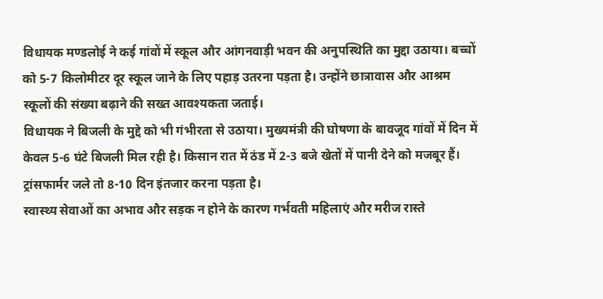विधायक मण्डलोई ने कई गांवों में स्कूल और आंगनवाड़ी भवन की अनुपस्थिति का मुद्दा उठाया। बच्चों को 5-7 किलोमीटर दूर स्कूल जाने के लिए पहाड़ उतरना पड़ता है। उन्होंने छात्रावास और आश्रम स्कूलों की संख्या बढ़ाने की सख्त आवश्यकता जताई।
विधायक ने बिजली के मुद्दे को भी गंभीरता से उठाया। मुख्यमंत्री की घोषणा के बावजूद गांवों में दिन में केवल 5-6 घंटे बिजली मिल रही है। किसान रात में ठंड में 2-3 बजे खेतों में पानी देने को मजबूर हैं। ट्रांसफार्मर जले तो 8-10 दिन इंतजार करना पड़ता है।
स्वास्थ्य सेवाओं का अभाव और सड़क न होने के कारण गर्भवती महिलाएं और मरीज रास्ते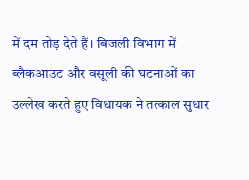में दम तोड़ देते हैं। बिजली विभाग में ब्लैकआउट और वसूली की घटनाओं का उल्लेख करते हुए विधायक ने तत्काल सुधार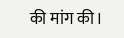की मांग की।